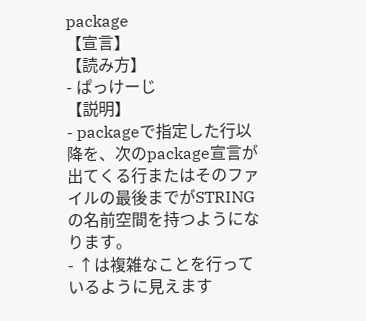package
【宣言】
【読み方】
- ぱっけーじ
【説明】
- packageで指定した行以降を、次のpackage宣言が出てくる行またはそのファイルの最後までがSTRINGの名前空間を持つようになります。
- ↑は複雑なことを行っているように見えます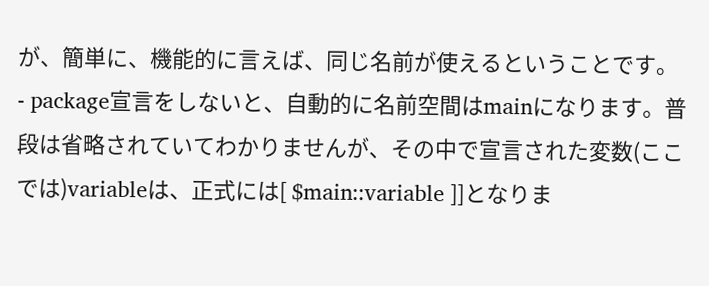が、簡単に、機能的に言えば、同じ名前が使えるということです。
- package宣言をしないと、自動的に名前空間はmainになります。普段は省略されていてわかりませんが、その中で宣言された変数(ここでは)variableは、正式には[ $main::variable ]]となりま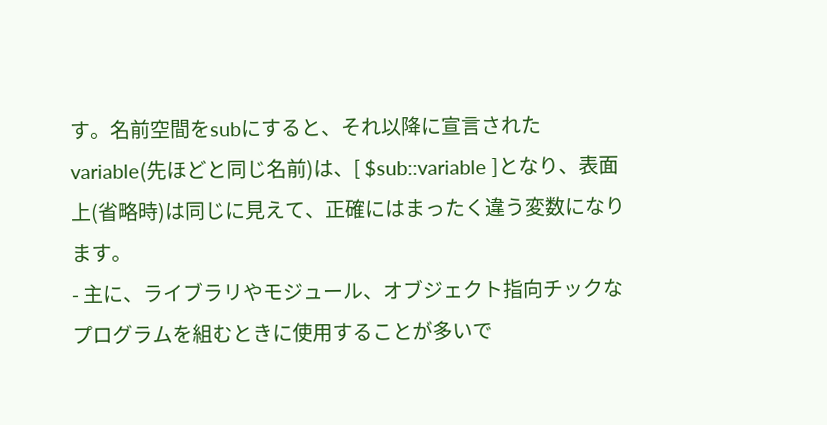す。名前空間をsubにすると、それ以降に宣言されたvariable(先ほどと同じ名前)は、[ $sub::variable ]となり、表面上(省略時)は同じに見えて、正確にはまったく違う変数になります。
- 主に、ライブラリやモジュール、オブジェクト指向チックなプログラムを組むときに使用することが多いで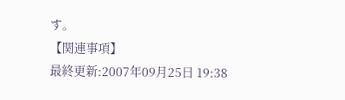す。
【関連事項】
最終更新:2007年09月25日 19:38